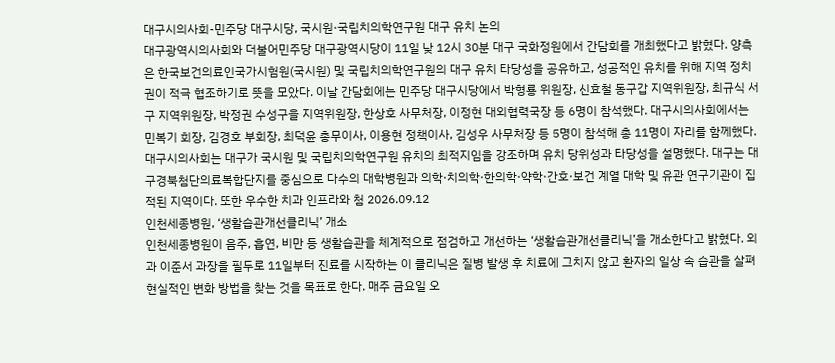대구시의사회-민주당 대구시당, 국시원·국립치의학연구원 대구 유치 논의
대구광역시의사회와 더불어민주당 대구광역시당이 11일 낮 12시 30분 대구 국화정원에서 간담회를 개최했다고 밝혔다. 양측은 한국보건의료인국가시험원(국시원) 및 국립치의학연구원의 대구 유치 타당성을 공유하고, 성공적인 유치를 위해 지역 정치권이 적극 협조하기로 뜻을 모았다. 이날 간담회에는 민주당 대구시당에서 박형룡 위원장, 신효철 동구갑 지역위원장, 최규식 서구 지역위원장, 박정권 수성구을 지역위원장, 한상호 사무처장, 이정현 대외협력국장 등 6명이 참석했다. 대구시의사회에서는 민복기 회장, 김경호 부회장, 최덕윤 총무이사, 이용현 정책이사, 김성우 사무처장 등 5명이 참석해 총 11명이 자리를 함께했다. 대구시의사회는 대구가 국시원 및 국립치의학연구원 유치의 최적지임을 강조하며 유치 당위성과 타당성을 설명했다. 대구는 대구경북첨단의료복합단지를 중심으로 다수의 대학병원과 의학·치의학·한의학·약학·간호·보건 계열 대학 및 유관 연구기관이 집적된 지역이다. 또한 우수한 치과 인프라와 첨 2026.09.12
인천세종병원, ‘생활습관개선클리닉’ 개소
인천세종병원이 음주, 흡연, 비만 등 생활습관을 체계적으로 점검하고 개선하는 ‘생활습관개선클리닉’을 개소한다고 밝혔다. 외과 이준서 과장을 필두로 11일부터 진료를 시작하는 이 클리닉은 질병 발생 후 치료에 그치지 않고 환자의 일상 속 습관을 살펴 현실적인 변화 방법을 찾는 것을 목표로 한다. 매주 금요일 오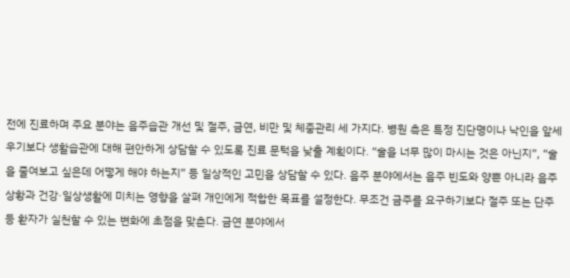전에 진료하며 주요 분야는 음주습관 개선 및 절주, 금연, 비만 및 체중관리 세 가지다. 병원 측은 특정 진단명이나 낙인을 앞세우기보다 생활습관에 대해 편안하게 상담할 수 있도록 진료 문턱을 낮출 계획이다. “술을 너무 많이 마시는 것은 아닌지”, “술을 줄여보고 싶은데 어떻게 해야 하는지” 등 일상적인 고민을 상담할 수 있다. 음주 분야에서는 음주 빈도와 양뿐 아니라 음주 상황과 건강·일상생활에 미치는 영향을 살펴 개인에게 적합한 목표를 설정한다. 무조건 금주를 요구하기보다 절주 또는 단주 등 환자가 실천할 수 있는 변화에 초점을 맞춘다. 금연 분야에서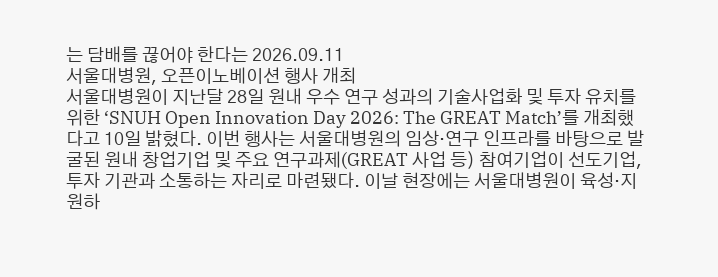는 담배를 끊어야 한다는 2026.09.11
서울대병원, 오픈이노베이션 행사 개최
서울대병원이 지난달 28일 원내 우수 연구 성과의 기술사업화 및 투자 유치를 위한 ‘SNUH Open Innovation Day 2026: The GREAT Match’를 개최했다고 10일 밝혔다. 이번 행사는 서울대병원의 임상·연구 인프라를 바탕으로 발굴된 원내 창업기업 및 주요 연구과제(GREAT 사업 등) 참여기업이 선도기업, 투자 기관과 소통하는 자리로 마련됐다. 이날 현장에는 서울대병원이 육성·지원하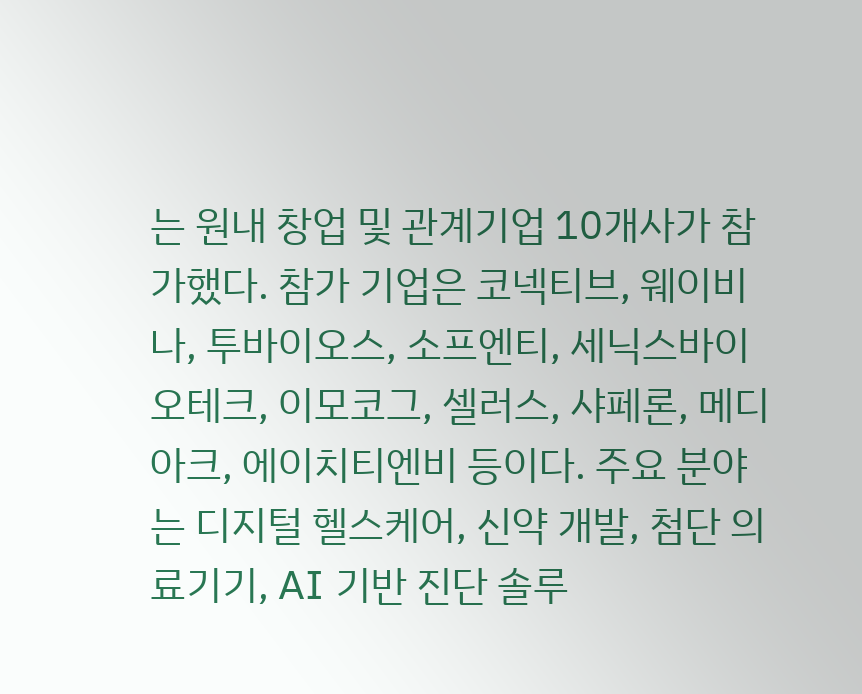는 원내 창업 및 관계기업 10개사가 참가했다. 참가 기업은 코넥티브, 웨이비나, 투바이오스, 소프엔티, 세닉스바이오테크, 이모코그, 셀러스, 샤페론, 메디아크, 에이치티엔비 등이다. 주요 분야는 디지털 헬스케어, 신약 개발, 첨단 의료기기, AI 기반 진단 솔루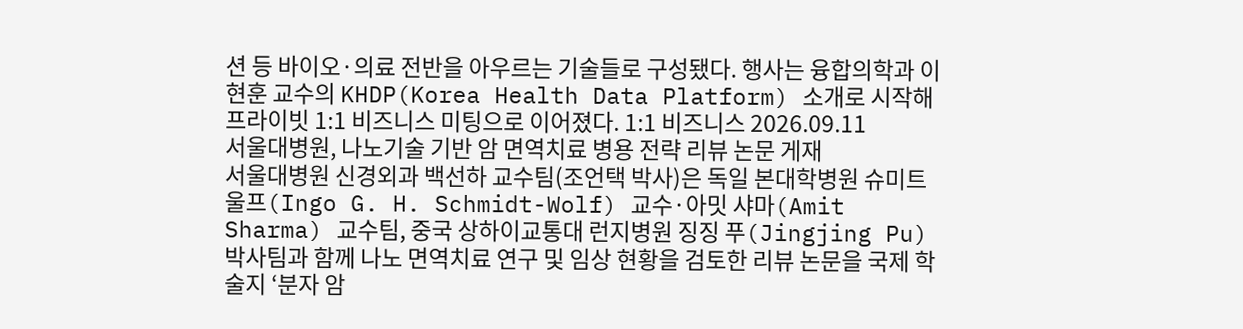션 등 바이오·의료 전반을 아우르는 기술들로 구성됐다. 행사는 융합의학과 이현훈 교수의 KHDP(Korea Health Data Platform) 소개로 시작해 프라이빗 1:1 비즈니스 미팅으로 이어졌다. 1:1 비즈니스 2026.09.11
서울대병원, 나노기술 기반 암 면역치료 병용 전략 리뷰 논문 게재
서울대병원 신경외과 백선하 교수팀(조언택 박사)은 독일 본대학병원 슈미트 울프(Ingo G. H. Schmidt-Wolf) 교수·아밋 샤마(Amit Sharma) 교수팀, 중국 상하이교통대 런지병원 징징 푸(Jingjing Pu) 박사팀과 함께 나노 면역치료 연구 및 임상 현황을 검토한 리뷰 논문을 국제 학술지 ‘분자 암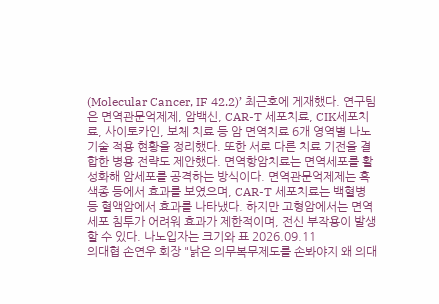(Molecular Cancer, IF 42.2)’ 최근호에 게재했다. 연구팀은 면역관문억제제, 암백신, CAR-T 세포치료, CIK세포치료, 사이토카인, 보체 치료 등 암 면역치료 6개 영역별 나노기술 적용 현황을 정리했다. 또한 서로 다른 치료 기전을 결합한 병용 전략도 제안했다. 면역항암치료는 면역세포를 활성화해 암세포를 공격하는 방식이다. 면역관문억제제는 흑색종 등에서 효과를 보였으며, CAR-T 세포치료는 백혈병 등 혈액암에서 효과를 나타냈다. 하지만 고형암에서는 면역세포 침투가 어려워 효과가 제한적이며, 전신 부작용이 발생할 수 있다. 나노입자는 크기와 표 2026.09.11
의대협 손연우 회장 "낡은 의무복무제도를 손봐야지 왜 의대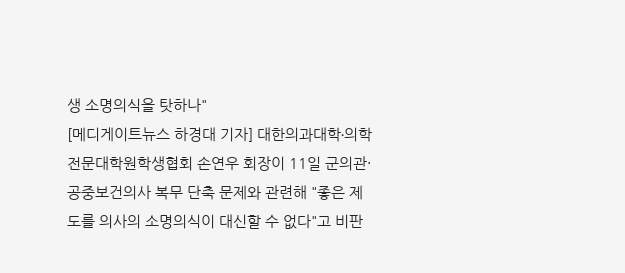생 소명의식을 탓하나"
[메디게이트뉴스 하경대 기자] 대한의과대학∙의학전문대학원학생협회 손연우 회장이 11일 군의관·공중보건의사 복무 단축 문제와 관련해 "좋은 제도를 의사의 소명의식이 대신할 수 없다"고 비판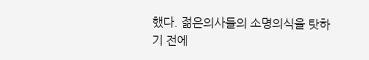했다. 젊은의사들의 소명의식을 탓하기 전에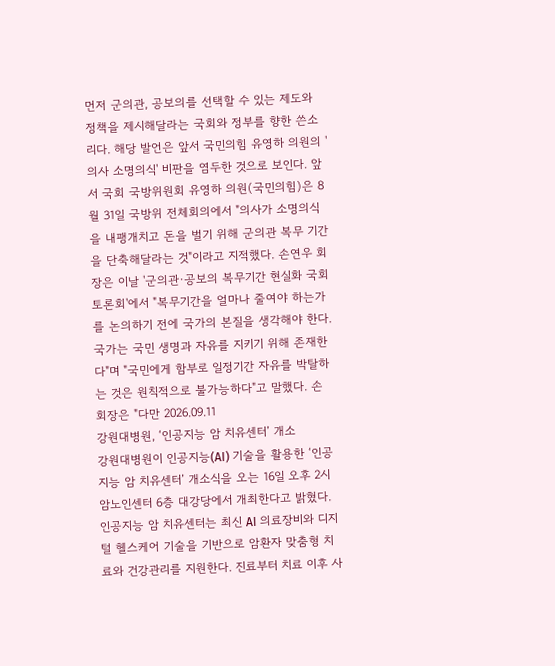먼저 군의관, 공보의를 선택할 수 있는 제도와 정책을 제시해달라는 국회와 정부를 향한 쓴소리다. 해당 발언은 앞서 국민의힘 유영하 의원의 '의사 소명의식' 비판을 염두한 것으로 보인다. 앞서 국회 국방위원회 유영하 의원(국민의힘)은 8월 31일 국방위 전체회의에서 "의사가 소명의식을 내팽개치고 돈을 벌기 위해 군의관 복무 기간을 단축해달라는 것"이라고 지적했다. 손연우 회장은 이날 '군의관·공보의 복무기간 현실화 국회토론회'에서 "복무기간을 얼마나 줄여야 하는가를 논의하기 전에 국가의 본질을 생각해야 한다. 국가는 국민 생명과 자유를 지키기 위해 존재한다"며 "국민에게 함부로 일정기간 자유를 박탈하는 것은 원칙적으로 불가능하다"고 말했다. 손 회장은 "다만 2026.09.11
강원대병원, ‘인공지능 암 치유센터’ 개소
강원대병원이 인공지능(AI) 기술을 활용한 ‘인공지능 암 치유센터’ 개소식을 오는 16일 오후 2시 암노인센터 6층 대강당에서 개최한다고 밝혔다. 인공지능 암 치유센터는 최신 AI 의료장비와 디지털 헬스케어 기술을 기반으로 암환자 맞춤형 치료와 건강관리를 지원한다. 진료부터 치료 이후 사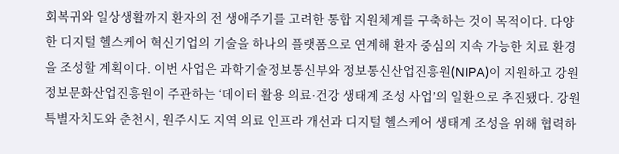회복귀와 일상생활까지 환자의 전 생애주기를 고려한 통합 지원체계를 구축하는 것이 목적이다. 다양한 디지털 헬스케어 혁신기업의 기술을 하나의 플랫폼으로 연계해 환자 중심의 지속 가능한 치료 환경을 조성할 계획이다. 이번 사업은 과학기술정보통신부와 정보통신산업진흥원(NIPA)이 지원하고 강원정보문화산업진흥원이 주관하는 ‘데이터 활용 의료·건강 생태계 조성 사업’의 일환으로 추진됐다. 강원특별자치도와 춘천시, 원주시도 지역 의료 인프라 개선과 디지털 헬스케어 생태계 조성을 위해 협력하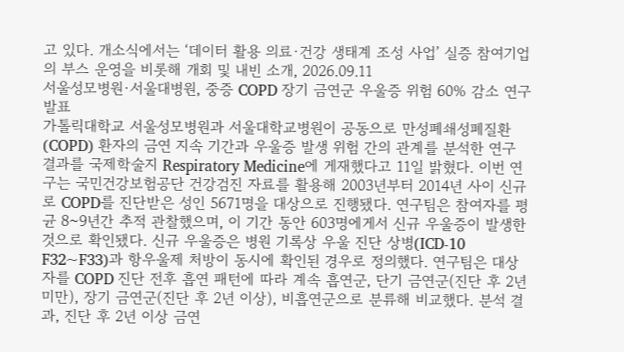고 있다. 개소식에서는 ‘데이터 활용 의료·건강 생태계 조성 사업’ 실증 참여기업의 부스 운영을 비롯해 개회 및 내빈 소개, 2026.09.11
서울성모병원·서울대병원, 중증 COPD 장기 금연군 우울증 위험 60% 감소 연구 발표
가톨릭대학교 서울성모병원과 서울대학교병원이 공동으로 만성폐쇄성폐질환(COPD) 환자의 금연 지속 기간과 우울증 발생 위험 간의 관계를 분석한 연구 결과를 국제학술지 Respiratory Medicine에 게재했다고 11일 밝혔다. 이번 연구는 국민건강보험공단 건강검진 자료를 활용해 2003년부터 2014년 사이 신규로 COPD를 진단받은 성인 5671명을 대상으로 진행됐다. 연구팀은 참여자를 평균 8~9년간 추적 관찰했으며, 이 기간 동안 603명에게서 신규 우울증이 발생한 것으로 확인됐다. 신규 우울증은 병원 기록상 우울 진단 상병(ICD-10 F32~F33)과 항우울제 처방이 동시에 확인된 경우로 정의했다. 연구팀은 대상자를 COPD 진단 전후 흡연 패턴에 따라 계속 흡연군, 단기 금연군(진단 후 2년 미만), 장기 금연군(진단 후 2년 이상), 비흡연군으로 분류해 비교했다. 분석 결과, 진단 후 2년 이상 금연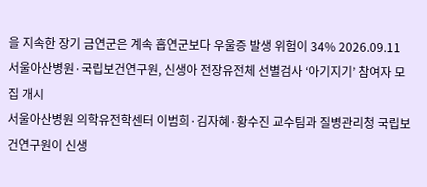을 지속한 장기 금연군은 계속 흡연군보다 우울증 발생 위험이 34% 2026.09.11
서울아산병원·국립보건연구원, 신생아 전장유전체 선별검사 ‘아기지기’ 참여자 모집 개시
서울아산병원 의학유전학센터 이범희·김자혜·황수진 교수팀과 질병관리청 국립보건연구원이 신생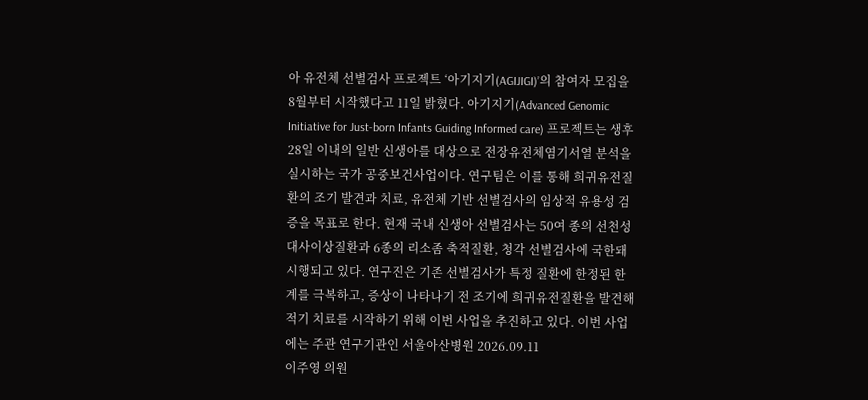아 유전체 선별검사 프로젝트 ‘아기지기(AGIJIGI)’의 참여자 모집을 8월부터 시작했다고 11일 밝혔다. 아기지기(Advanced Genomic Initiative for Just-born Infants Guiding Informed care) 프로젝트는 생후 28일 이내의 일반 신생아를 대상으로 전장유전체염기서열 분석을 실시하는 국가 공중보건사업이다. 연구팀은 이를 통해 희귀유전질환의 조기 발견과 치료, 유전체 기반 선별검사의 임상적 유용성 검증을 목표로 한다. 현재 국내 신생아 선별검사는 50여 종의 선천성 대사이상질환과 6종의 리소좀 축적질환, 청각 선별검사에 국한돼 시행되고 있다. 연구진은 기존 선별검사가 특정 질환에 한정된 한계를 극복하고, 증상이 나타나기 전 조기에 희귀유전질환을 발견해 적기 치료를 시작하기 위해 이번 사업을 추진하고 있다. 이번 사업에는 주관 연구기관인 서울아산병원 2026.09.11
이주영 의원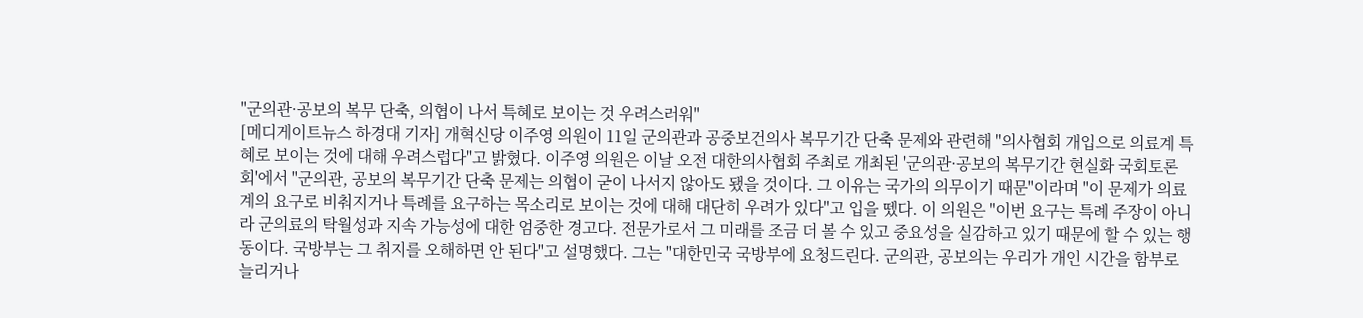"군의관·공보의 복무 단축, 의협이 나서 특혜로 보이는 것 우려스러워"
[메디게이트뉴스 하경대 기자] 개혁신당 이주영 의원이 11일 군의관과 공중보건의사 복무기간 단축 문제와 관련해 "의사협회 개입으로 의료계 특혜로 보이는 것에 대해 우려스럽다"고 밝혔다. 이주영 의원은 이날 오전 대한의사협회 주최로 개최된 '군의관·공보의 복무기간 현실화 국회토론회'에서 "군의관, 공보의 복무기간 단축 문제는 의협이 굳이 나서지 않아도 됐을 것이다. 그 이유는 국가의 의무이기 때문"이라며 "이 문제가 의료계의 요구로 비춰지거나 특례를 요구하는 목소리로 보이는 것에 대해 대단히 우려가 있다"고 입을 뗐다. 이 의원은 "이번 요구는 특례 주장이 아니라 군의료의 탁월성과 지속 가능성에 대한 엄중한 경고다. 전문가로서 그 미래를 조금 더 볼 수 있고 중요성을 실감하고 있기 때문에 할 수 있는 행동이다. 국방부는 그 취지를 오해하면 안 된다"고 설명했다. 그는 "대한민국 국방부에 요청드린다. 군의관, 공보의는 우리가 개인 시간을 함부로 늘리거나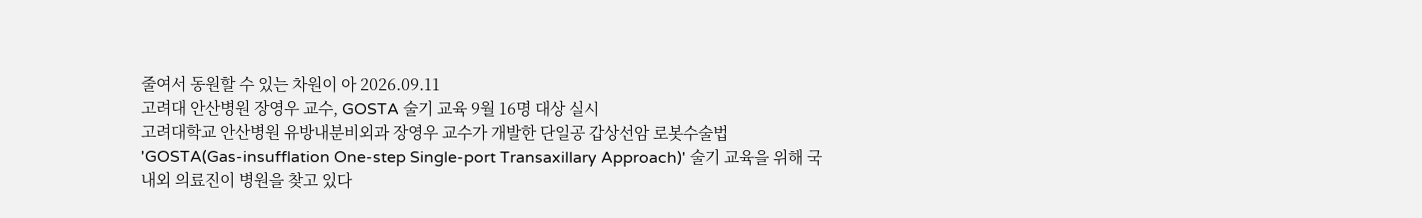줄여서 동원할 수 있는 차원이 아 2026.09.11
고려대 안산병원 장영우 교수, GOSTA 술기 교육 9월 16명 대상 실시
고려대학교 안산병원 유방내분비외과 장영우 교수가 개발한 단일공 갑상선암 로봇수술법 'GOSTA(Gas-insufflation One-step Single-port Transaxillary Approach)' 술기 교육을 위해 국내외 의료진이 병원을 찾고 있다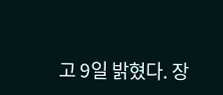고 9일 밝혔다. 장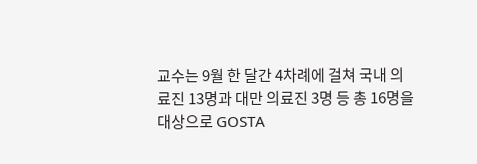교수는 9월 한 달간 4차례에 걸쳐 국내 의료진 13명과 대만 의료진 3명 등 총 16명을 대상으로 GOSTA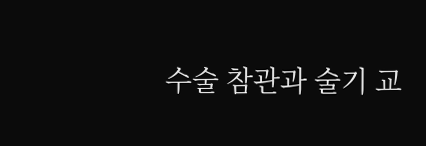수술 참관과 술기 교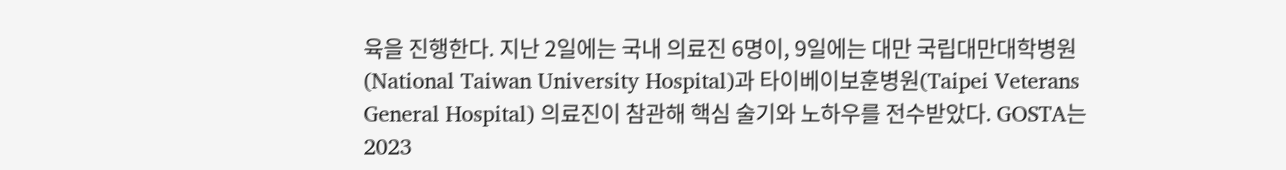육을 진행한다. 지난 2일에는 국내 의료진 6명이, 9일에는 대만 국립대만대학병원(National Taiwan University Hospital)과 타이베이보훈병원(Taipei Veterans General Hospital) 의료진이 참관해 핵심 술기와 노하우를 전수받았다. GOSTA는 2023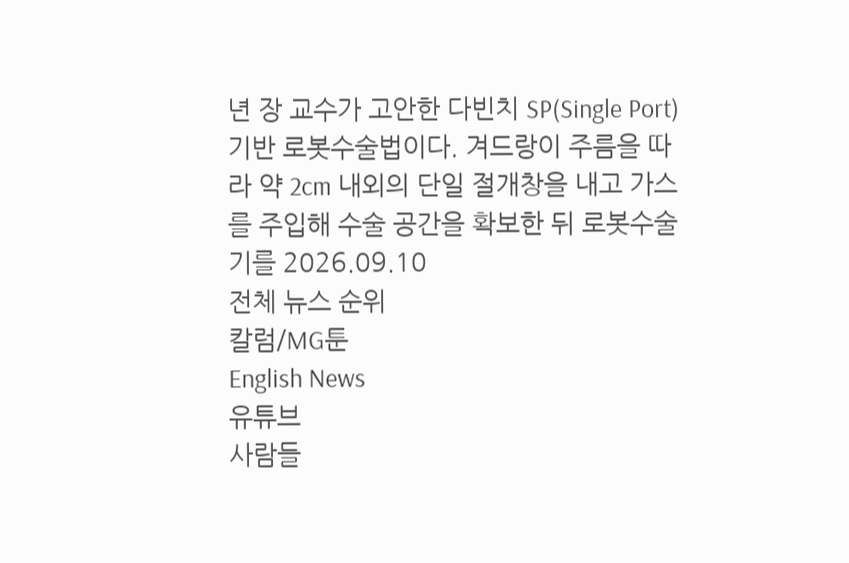년 장 교수가 고안한 다빈치 SP(Single Port) 기반 로봇수술법이다. 겨드랑이 주름을 따라 약 2cm 내외의 단일 절개창을 내고 가스를 주입해 수술 공간을 확보한 뒤 로봇수술기를 2026.09.10
전체 뉴스 순위
칼럼/MG툰
English News
유튜브
사람들